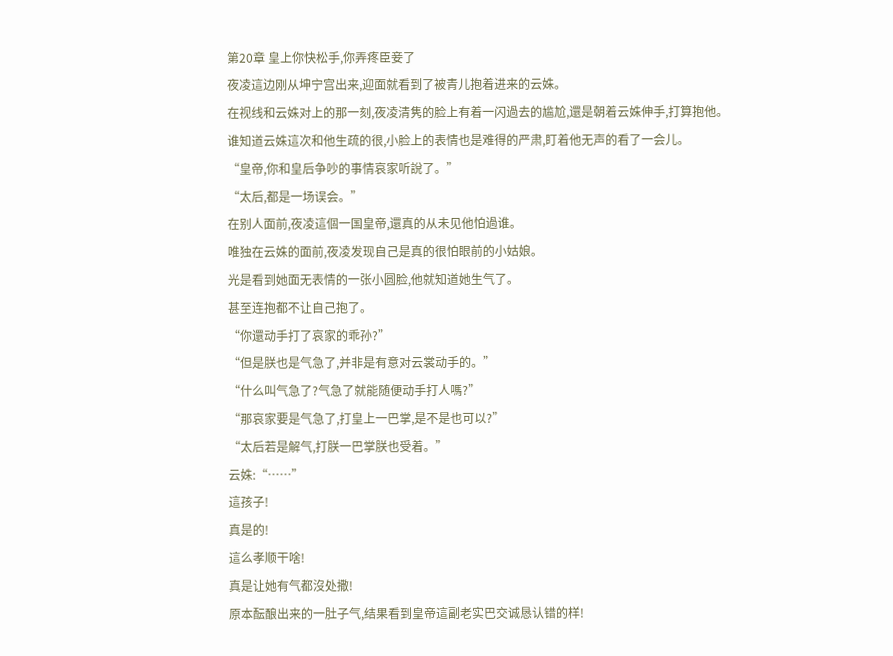第20章 皇上你快松手,你弄疼臣妾了
夜凌這边刚从坤宁宫出来,迎面就看到了被青儿抱着进来的云姝。
在视线和云姝对上的那一刻,夜凌清隽的脸上有着一闪過去的尴尬,還是朝着云姝伸手,打算抱他。
谁知道云姝這次和他生疏的很,小脸上的表情也是难得的严肃,盯着他无声的看了一会儿。
“皇帝,你和皇后争吵的事情哀家听說了。”
“太后,都是一场误会。”
在别人面前,夜凌這個一国皇帝,還真的从未见他怕過谁。
唯独在云姝的面前,夜凌发现自己是真的很怕眼前的小姑娘。
光是看到她面无表情的一张小圆脸,他就知道她生气了。
甚至连抱都不让自己抱了。
“你還动手打了哀家的乖孙?”
“但是朕也是气急了,并非是有意对云裳动手的。”
“什么叫气急了?气急了就能随便动手打人嗎?”
“那哀家要是气急了,打皇上一巴掌,是不是也可以?”
“太后若是解气,打朕一巴掌朕也受着。”
云姝:“……”
這孩子!
真是的!
這么孝顺干啥!
真是让她有气都沒处撒!
原本酝酿出来的一肚子气,结果看到皇帝這副老实巴交诚恳认错的样!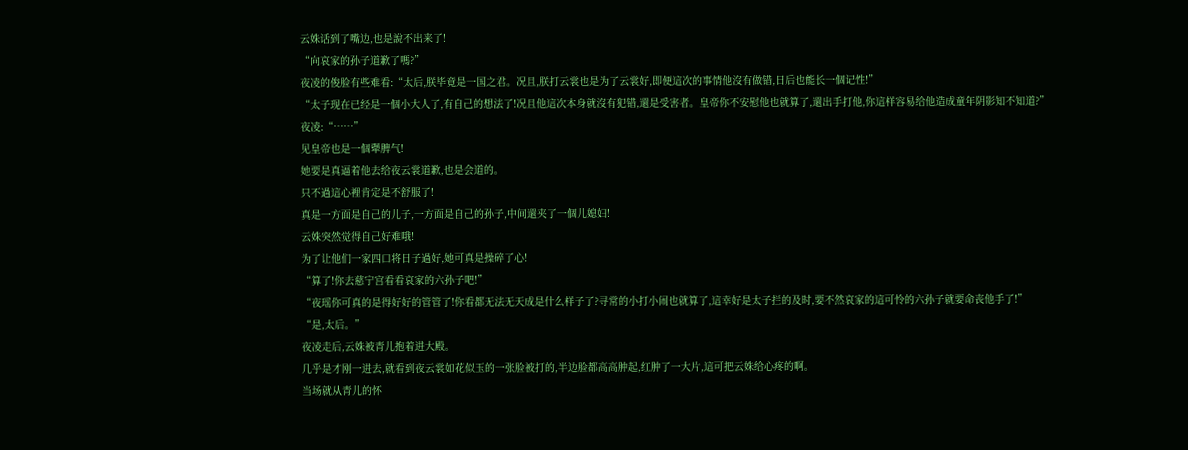云姝话到了嘴边,也是說不出来了!
“向哀家的孙子道歉了嗎?”
夜凌的俊脸有些难看:“太后,朕毕竟是一国之君。况且,朕打云裳也是为了云裳好,即便這次的事情他沒有做错,日后也能长一個记性!”
“太子现在已经是一個小大人了,有自己的想法了!况且他這次本身就沒有犯错,還是受害者。皇帝你不安慰他也就算了,還出手打他,你這样容易给他造成童年阴影知不知道?”
夜凌:“……”
见皇帝也是一個犟脾气!
她要是真逼着他去给夜云裳道歉,也是会道的。
只不過這心裡肯定是不舒服了!
真是一方面是自己的儿子,一方面是自己的孙子,中间還夹了一個儿媳妇!
云姝突然觉得自己好难哦!
为了让他们一家四口将日子過好,她可真是操碎了心!
“算了!你去慈宁宫看看哀家的六孙子吧!”
“夜瑶你可真的是得好好的管管了!你看都无法无天成是什么样子了?寻常的小打小闹也就算了,這幸好是太子拦的及时,要不然哀家的這可怜的六孙子就要命丧他手了!”
“是,太后。”
夜凌走后,云姝被青儿抱着进大殿。
几乎是才刚一进去,就看到夜云裳如花似玉的一张脸被打的,半边脸都高高肿起,红肿了一大片,這可把云姝给心疼的啊。
当场就从青儿的怀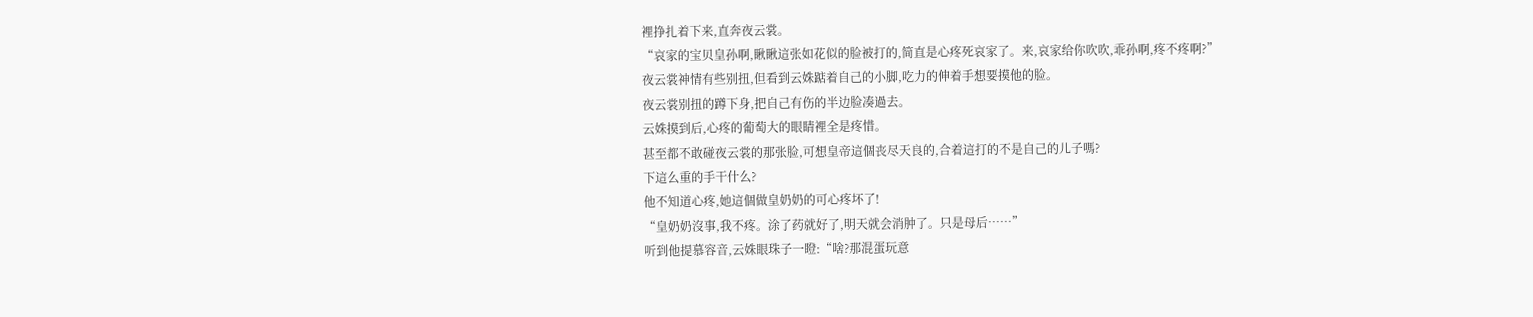裡挣扎着下来,直奔夜云裳。
“哀家的宝贝皇孙啊,瞅瞅這张如花似的脸被打的,简直是心疼死哀家了。来,哀家给你吹吹,乖孙啊,疼不疼啊?”
夜云裳神情有些别扭,但看到云姝踮着自己的小脚,吃力的伸着手想要摸他的脸。
夜云裳别扭的蹲下身,把自己有伤的半边脸凑過去。
云姝摸到后,心疼的葡萄大的眼睛裡全是疼惜。
甚至都不敢碰夜云裳的那张脸,可想皇帝這個丧尽天良的,合着這打的不是自己的儿子嗎?
下這么重的手干什么?
他不知道心疼,她這個做皇奶奶的可心疼坏了!
“皇奶奶沒事,我不疼。涂了药就好了,明天就会消肿了。只是母后……”
听到他提慕容音,云姝眼珠子一瞪:“啥?那混蛋玩意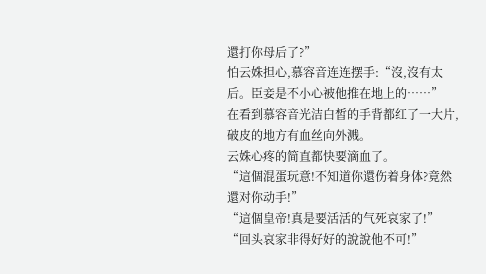還打你母后了?”
怕云姝担心,慕容音连连摆手:“沒,沒有太后。臣妾是不小心被他推在地上的……”
在看到慕容音光洁白皙的手背都红了一大片,破皮的地方有血丝向外溅。
云姝心疼的简直都快要滴血了。
“這個混蛋玩意!不知道你還伤着身体?竟然還对你动手!”
“這個皇帝!真是要活活的气死哀家了!”
“回头哀家非得好好的說說他不可!”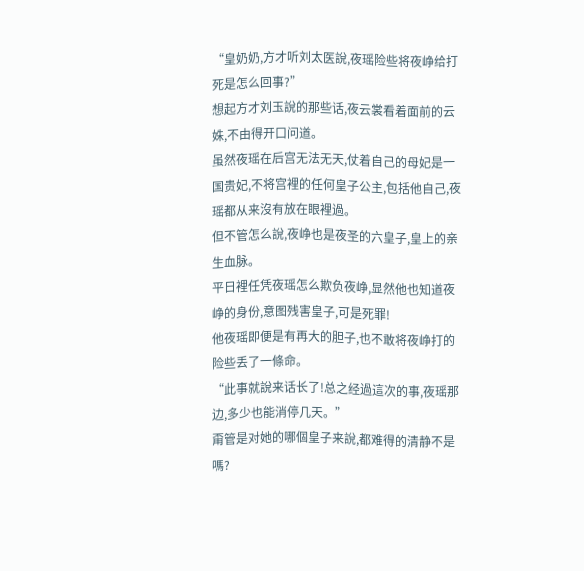“皇奶奶,方才听刘太医說,夜瑶险些将夜峥给打死是怎么回事?”
想起方才刘玉說的那些话,夜云裳看着面前的云姝,不由得开口问道。
虽然夜瑶在后宫无法无天,仗着自己的母妃是一国贵妃,不将宫裡的任何皇子公主,包括他自己,夜瑶都从来沒有放在眼裡過。
但不管怎么說,夜峥也是夜圣的六皇子,皇上的亲生血脉。
平日裡任凭夜瑶怎么欺负夜峥,显然他也知道夜峥的身份,意图残害皇子,可是死罪!
他夜瑶即便是有再大的胆子,也不敢将夜峥打的险些丢了一條命。
“此事就說来话长了!总之经過這次的事,夜瑶那边,多少也能消停几天。”
甭管是对她的哪個皇子来說,都难得的清静不是嗎?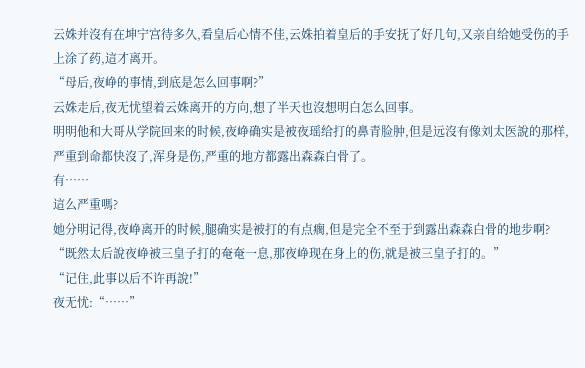云姝并沒有在坤宁宫待多久,看皇后心情不佳,云姝拍着皇后的手安抚了好几句,又亲自给她受伤的手上涂了药,這才离开。
“母后,夜峥的事情,到底是怎么回事啊?”
云姝走后,夜无忧望着云姝离开的方向,想了半天也沒想明白怎么回事。
明明他和大哥从学院回来的时候,夜峥确实是被夜瑶给打的鼻青脸肿,但是远沒有像刘太医說的那样,严重到命都快沒了,浑身是伤,严重的地方都露出森森白骨了。
有……
這么严重嗎?
她分明记得,夜峥离开的时候,腿确实是被打的有点瘸,但是完全不至于到露出森森白骨的地步啊?
“既然太后說夜峥被三皇子打的奄奄一息,那夜峥现在身上的伤,就是被三皇子打的。”
“记住,此事以后不许再說!”
夜无忧:“……”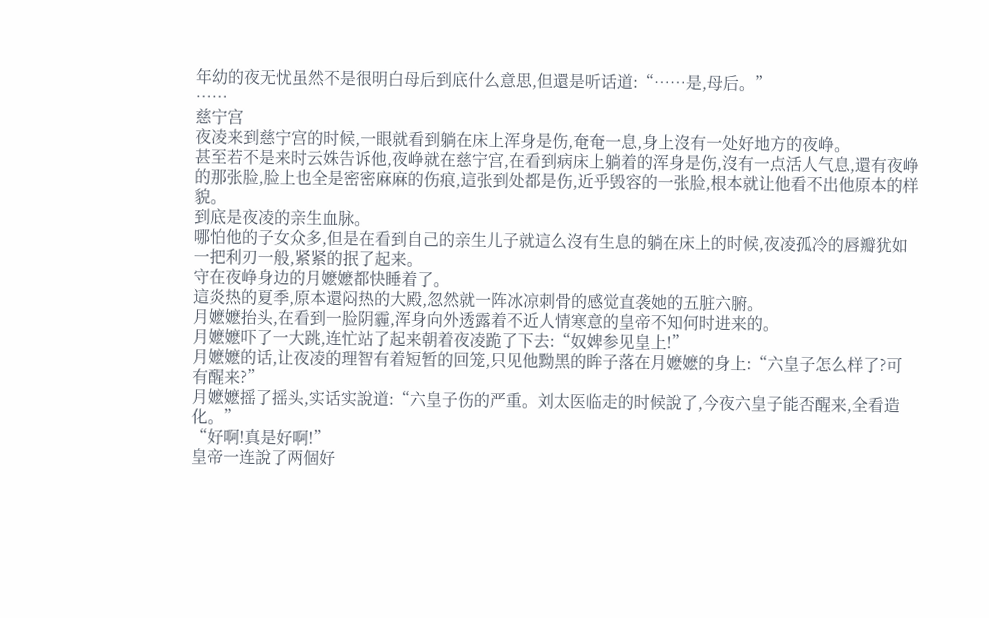年幼的夜无忧虽然不是很明白母后到底什么意思,但還是听话道:“……是,母后。”
……
慈宁宫
夜凌来到慈宁宫的时候,一眼就看到躺在床上浑身是伤,奄奄一息,身上沒有一处好地方的夜峥。
甚至若不是来时云姝告诉他,夜峥就在慈宁宫,在看到病床上躺着的浑身是伤,沒有一点活人气息,還有夜峥的那张脸,脸上也全是密密麻麻的伤痕,這张到处都是伤,近乎毁容的一张脸,根本就让他看不出他原本的样貌。
到底是夜凌的亲生血脉。
哪怕他的子女众多,但是在看到自己的亲生儿子就這么沒有生息的躺在床上的时候,夜凌孤冷的唇瓣犹如一把利刃一般,紧紧的抿了起来。
守在夜峥身边的月嬷嬷都快睡着了。
這炎热的夏季,原本還闷热的大殿,忽然就一阵冰凉刺骨的感觉直袭她的五脏六腑。
月嬷嬷抬头,在看到一脸阴霾,浑身向外透露着不近人情寒意的皇帝不知何时进来的。
月嬷嬷吓了一大跳,连忙站了起来朝着夜凌跪了下去:“奴婢参见皇上!”
月嬷嬷的话,让夜凌的理智有着短暂的回笼,只见他黝黑的眸子落在月嬷嬷的身上:“六皇子怎么样了?可有醒来?”
月嬷嬷摇了摇头,实话实說道:“六皇子伤的严重。刘太医临走的时候說了,今夜六皇子能否醒来,全看造化。”
“好啊!真是好啊!”
皇帝一连說了两個好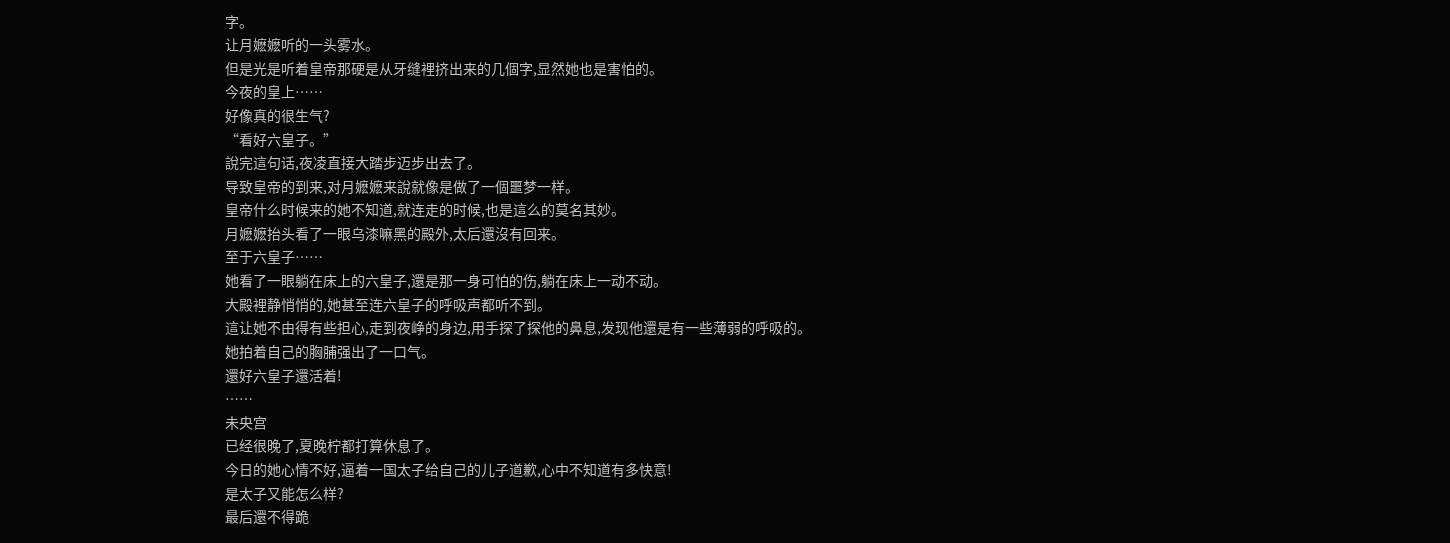字。
让月嬷嬷听的一头雾水。
但是光是听着皇帝那硬是从牙缝裡挤出来的几個字,显然她也是害怕的。
今夜的皇上……
好像真的很生气?
“看好六皇子。”
說完這句话,夜凌直接大踏步迈步出去了。
导致皇帝的到来,对月嬷嬷来說就像是做了一個噩梦一样。
皇帝什么时候来的她不知道,就连走的时候,也是這么的莫名其妙。
月嬷嬷抬头看了一眼乌漆嘛黑的殿外,太后還沒有回来。
至于六皇子……
她看了一眼躺在床上的六皇子,還是那一身可怕的伤,躺在床上一动不动。
大殿裡静悄悄的,她甚至连六皇子的呼吸声都听不到。
這让她不由得有些担心,走到夜峥的身边,用手探了探他的鼻息,发现他還是有一些薄弱的呼吸的。
她拍着自己的胸脯强出了一口气。
還好六皇子還活着!
……
未央宫
已经很晚了,夏晚柠都打算休息了。
今日的她心情不好,逼着一国太子给自己的儿子道歉,心中不知道有多快意!
是太子又能怎么样?
最后還不得跪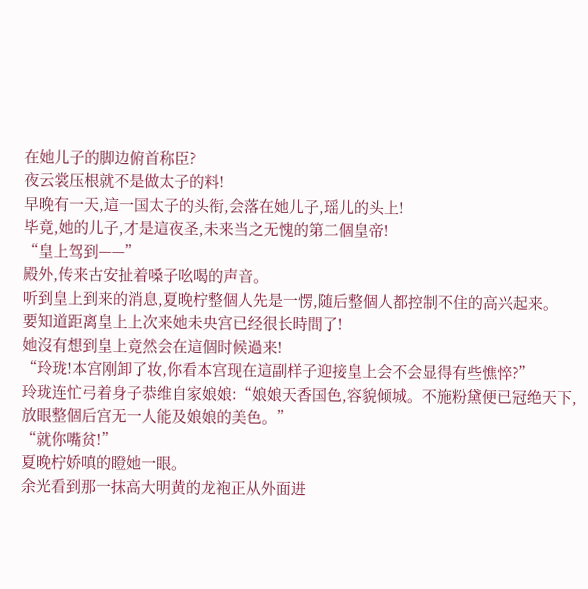在她儿子的脚边俯首称臣?
夜云裳压根就不是做太子的料!
早晚有一天,這一国太子的头衔,会落在她儿子,瑶儿的头上!
毕竟,她的儿子,才是這夜圣,未来当之无愧的第二個皇帝!
“皇上驾到——”
殿外,传来古安扯着嗓子吆喝的声音。
听到皇上到来的消息,夏晚柠整個人先是一愣,随后整個人都控制不住的高兴起来。
要知道距离皇上上次来她未央宫已经很长時間了!
她沒有想到皇上竟然会在這個时候過来!
“玲珑!本宫刚卸了妆,你看本宫现在這副样子迎接皇上会不会显得有些憔悴?”
玲珑连忙弓着身子恭维自家娘娘:“娘娘天香国色,容貌倾城。不施粉黛便已冠绝天下,放眼整個后宫无一人能及娘娘的美色。”
“就你嘴贫!”
夏晚柠娇嗔的瞪她一眼。
余光看到那一抹高大明黄的龙袍正从外面进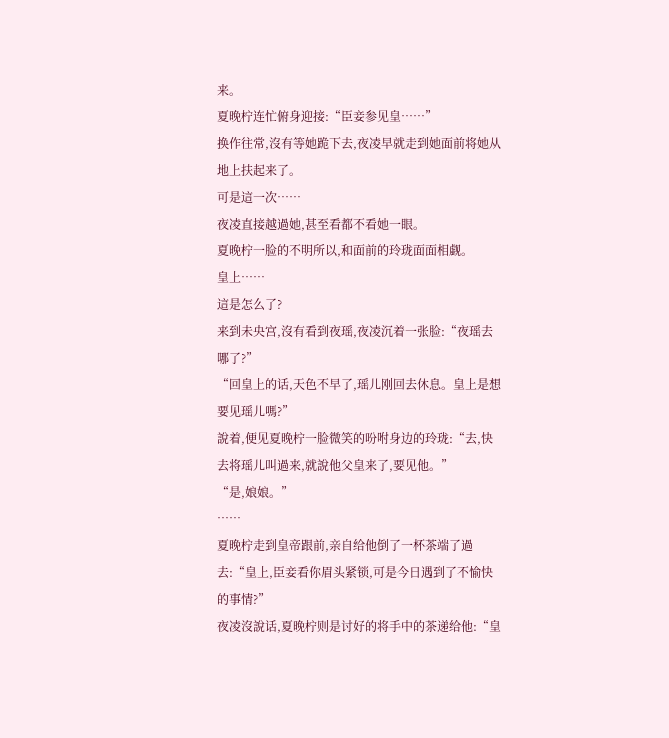来。
夏晚柠连忙俯身迎接:“臣妾参见皇……”
换作往常,沒有等她跪下去,夜凌早就走到她面前将她从地上扶起来了。
可是這一次……
夜凌直接越過她,甚至看都不看她一眼。
夏晚柠一脸的不明所以,和面前的玲珑面面相觑。
皇上……
這是怎么了?
来到未央宫,沒有看到夜瑶,夜凌沉着一张脸:“夜瑶去哪了?”
“回皇上的话,天色不早了,瑶儿刚回去休息。皇上是想要见瑶儿嗎?”
說着,便见夏晚柠一脸微笑的吩咐身边的玲珑:“去,快去将瑶儿叫過来,就說他父皇来了,要见他。”
“是,娘娘。”
……
夏晚柠走到皇帝跟前,亲自给他倒了一杯茶端了過去:“皇上,臣妾看你眉头紧锁,可是今日遇到了不愉快的事情?”
夜凌沒說话,夏晚柠则是讨好的将手中的茶递给他:“皇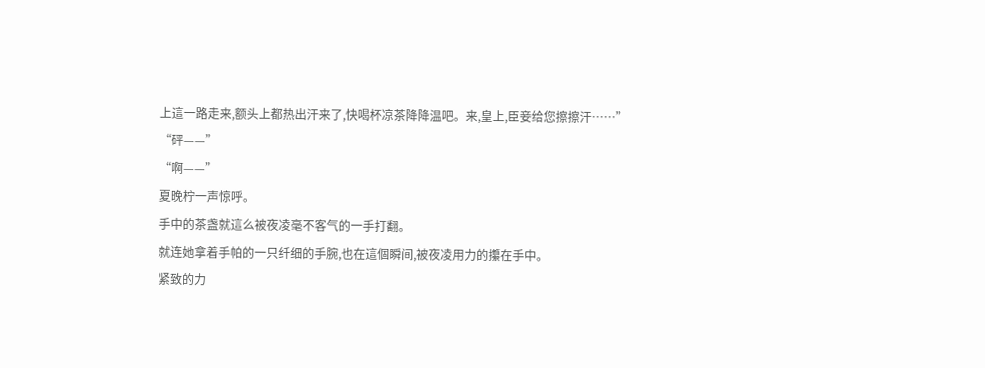上這一路走来,额头上都热出汗来了,快喝杯凉茶降降温吧。来,皇上,臣妾给您擦擦汗……”
“砰——”
“啊——”
夏晚柠一声惊呼。
手中的茶盏就這么被夜凌毫不客气的一手打翻。
就连她拿着手帕的一只纤细的手腕,也在這個瞬间,被夜凌用力的攥在手中。
紧致的力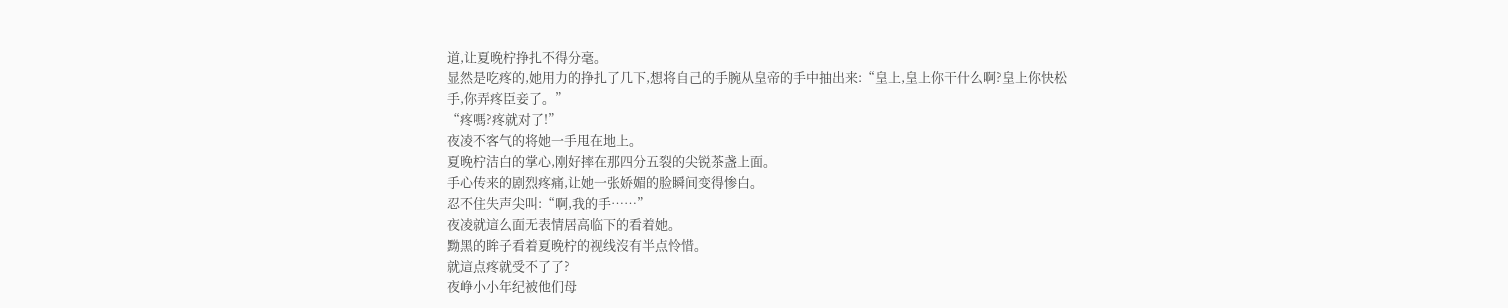道,让夏晚柠挣扎不得分毫。
显然是吃疼的,她用力的挣扎了几下,想将自己的手腕从皇帝的手中抽出来:“皇上,皇上你干什么啊?皇上你快松手,你弄疼臣妾了。”
“疼嗎?疼就对了!”
夜凌不客气的将她一手甩在地上。
夏晚柠洁白的掌心,刚好摔在那四分五裂的尖锐茶盏上面。
手心传来的剧烈疼痛,让她一张娇媚的脸瞬间变得惨白。
忍不住失声尖叫:“啊,我的手……”
夜凌就這么面无表情居高临下的看着她。
黝黑的眸子看着夏晚柠的视线沒有半点怜惜。
就這点疼就受不了了?
夜峥小小年纪被他们母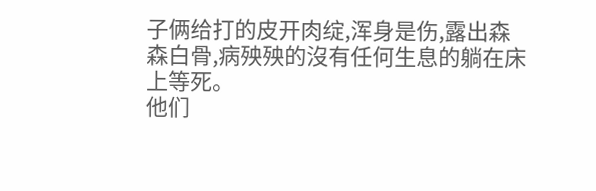子俩给打的皮开肉绽,浑身是伤,露出森森白骨,病殃殃的沒有任何生息的躺在床上等死。
他们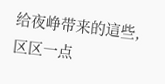给夜峥带来的這些,区区一点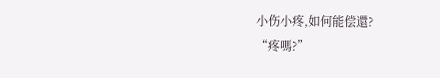小伤小疼,如何能偿還?
“疼嗎?”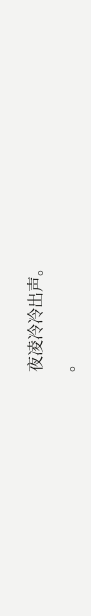夜凌冷冷出声。
。